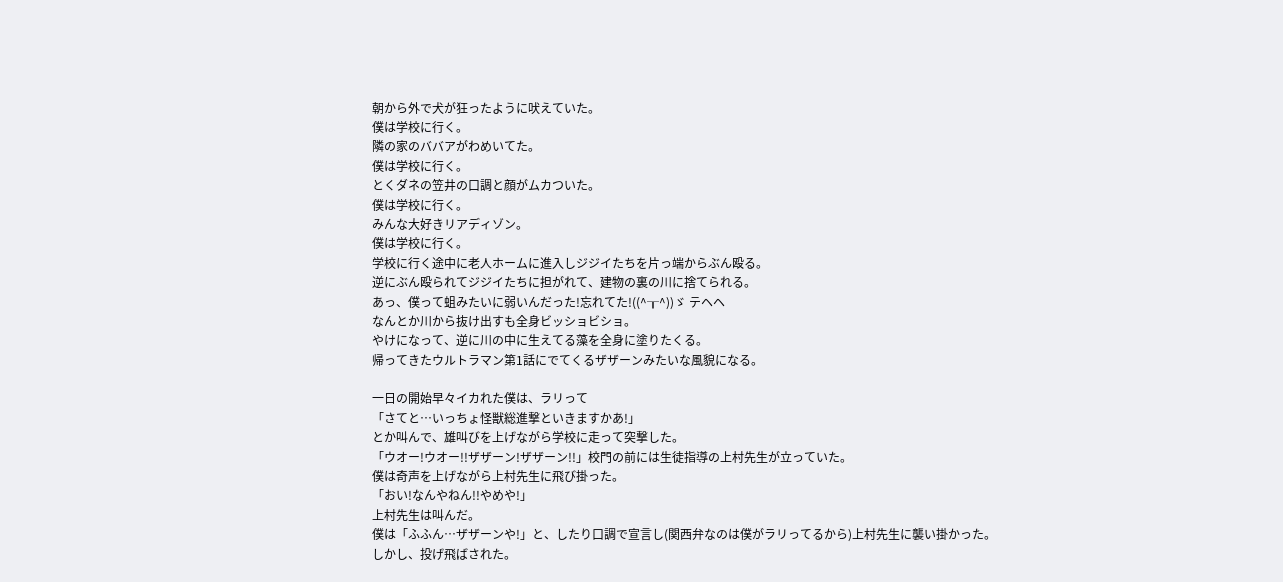朝から外で犬が狂ったように吠えていた。
僕は学校に行く。
隣の家のババアがわめいてた。
僕は学校に行く。
とくダネの笠井の口調と顔がムカついた。
僕は学校に行く。
みんな大好きリアディゾン。
僕は学校に行く。
学校に行く途中に老人ホームに進入しジジイたちを片っ端からぶん殴る。
逆にぶん殴られてジジイたちに担がれて、建物の裏の川に捨てられる。
あっ、僕って蛆みたいに弱いんだった!忘れてた!((^┰^))ゞ テヘヘ
なんとか川から抜け出すも全身ビッショビショ。
やけになって、逆に川の中に生えてる藻を全身に塗りたくる。
帰ってきたウルトラマン第1話にでてくるザザーンみたいな風貌になる。

一日の開始早々イカれた僕は、ラリって
「さてと…いっちょ怪獣総進撃といきますかあ!」
とか叫んで、雄叫びを上げながら学校に走って突撃した。
「ウオー!ウオー!!ザザーン!ザザーン!!」校門の前には生徒指導の上村先生が立っていた。
僕は奇声を上げながら上村先生に飛び掛った。
「おい!なんやねん!!やめや!」
上村先生は叫んだ。
僕は「ふふん…ザザーンや!」と、したり口調で宣言し(関西弁なのは僕がラリってるから)上村先生に襲い掛かった。
しかし、投げ飛ばされた。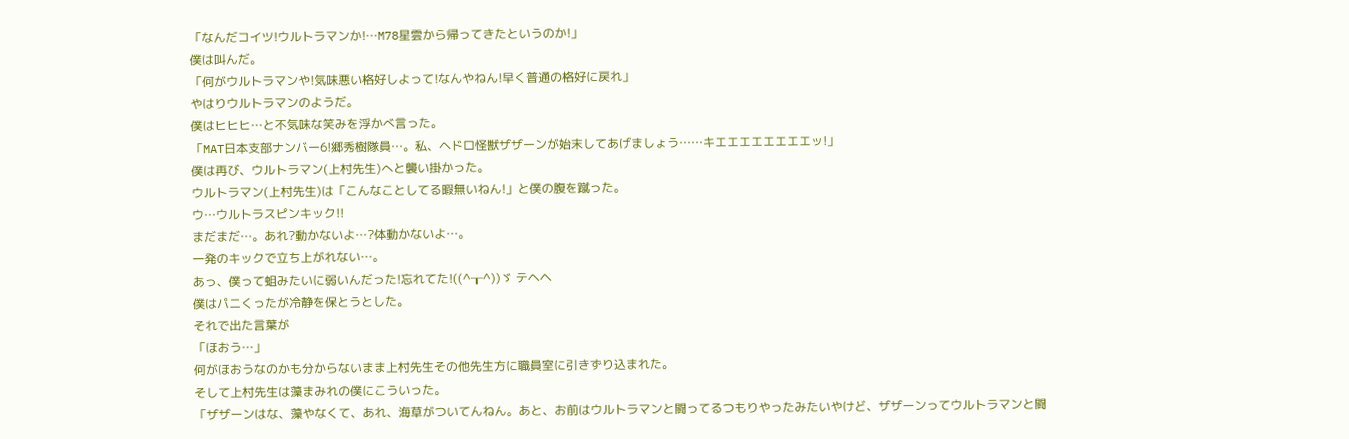「なんだコイツ!ウルトラマンか!…M78星雲から帰ってきたというのか!」
僕は叫んだ。
「何がウルトラマンや!気味悪い格好しよって!なんやねん!早く普通の格好に戻れ」
やはりウルトラマンのようだ。
僕はヒヒヒ…と不気味な笑みを浮かべ言った。
「MAT日本支部ナンバー6!郷秀樹隊員…。私、ヘドロ怪獣ザザーンが始末してあげましょう……キエエエエエエエエッ!」
僕は再び、ウルトラマン(上村先生)へと襲い掛かった。
ウルトラマン(上村先生)は「こんなことしてる暇無いねん!」と僕の腹を蹴った。
ウ…ウルトラスピンキック!!
まだまだ…。あれ?動かないよ…?体動かないよ…。
一発のキックで立ち上がれない…。
あっ、僕って蛆みたいに弱いんだった!忘れてた!((^┰^))ゞ テヘヘ
僕はパニくったが冷静を保とうとした。
それで出た言葉が
「ほおう…」
何がほおうなのかも分からないまま上村先生その他先生方に職員室に引きずり込まれた。
そして上村先生は藻まみれの僕にこういった。
「ザザーンはな、藻やなくて、あれ、海草がついてんねん。あと、お前はウルトラマンと闘ってるつもりやったみたいやけど、ザザーンってウルトラマンと闘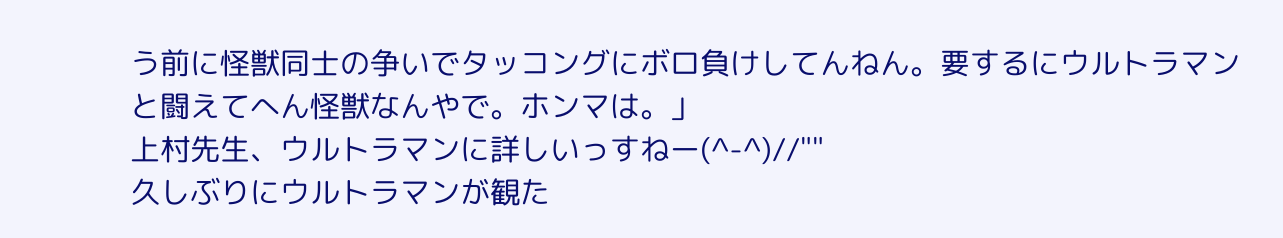う前に怪獣同士の争いでタッコングにボロ負けしてんねん。要するにウルトラマンと闘えてへん怪獣なんやで。ホンマは。」
上村先生、ウルトラマンに詳しいっすねー(^-^)//""
久しぶりにウルトラマンが観た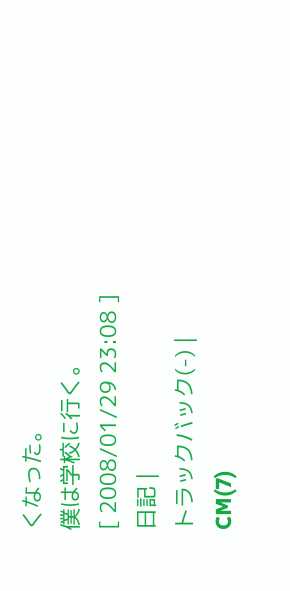くなった。
僕は学校に行く。
[ 2008/01/29 23:08 ]
日記 |
トラックバック(-) |
CM(7)